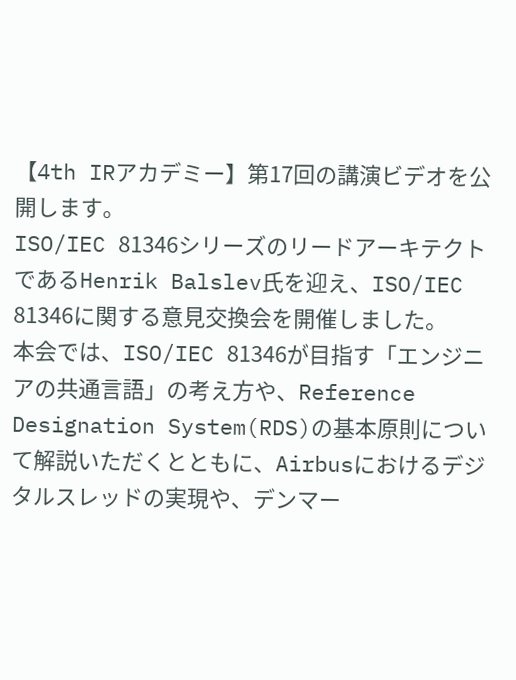【4th IRアカデミー】第17回の講演ビデオを公開します。
ISO/IEC 81346シリーズのリードアーキテクトであるHenrik Balslev氏を迎え、ISO/IEC 81346に関する意見交換会を開催しました。
本会では、ISO/IEC 81346が目指す「エンジニアの共通言語」の考え方や、Reference Designation System(RDS)の基本原則について解説いただくとともに、Airbusにおけるデジタルスレッドの実現や、デンマー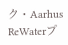ク・Aarhus ReWaterプ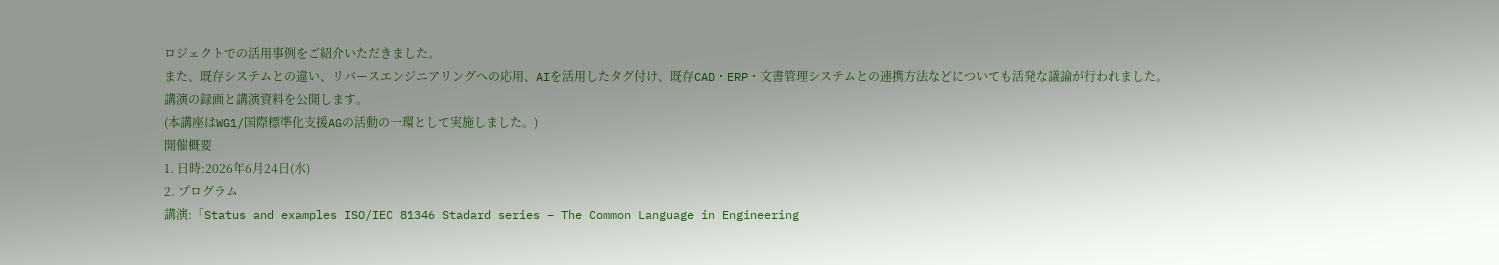ロジェクトでの活用事例をご紹介いただきました。
また、既存システムとの違い、リバースエンジニアリングへの応用、AIを活用したタグ付け、既存CAD・ERP・文書管理システムとの連携方法などについても活発な議論が行われました。
講演の録画と講演資料を公開します。
(本講座はWG1/国際標準化支援AGの活動の一環として実施しました。)
開催概要
1. 日時:2026年6月24日(水)
2. プログラム
講演:「Status and examples ISO/IEC 81346 Stadard series – The Common Language in Engineering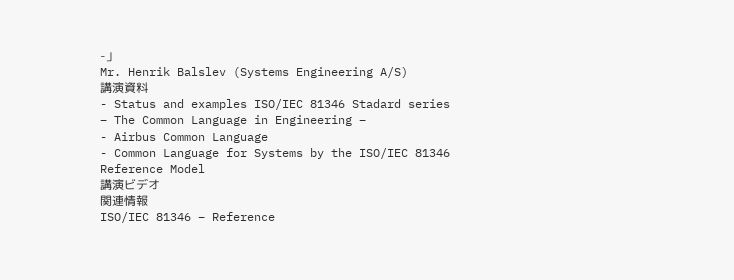-」
Mr. Henrik Balslev (Systems Engineering A/S)
講演資料
- Status and examples ISO/IEC 81346 Stadard series – The Common Language in Engineering –
- Airbus Common Language
- Common Language for Systems by the ISO/IEC 81346 Reference Model
講演ビデオ
関連情報
ISO/IEC 81346 – Reference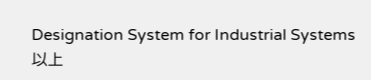Designation System for Industrial Systems
以上